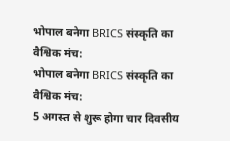भोपाल बनेगा BRICS संस्कृति का वैश्विक मंच:
भोपाल बनेगा BRICS संस्कृति का वैश्विक मंच:
5 अगस्त से शुरू होगा चार दिवसीय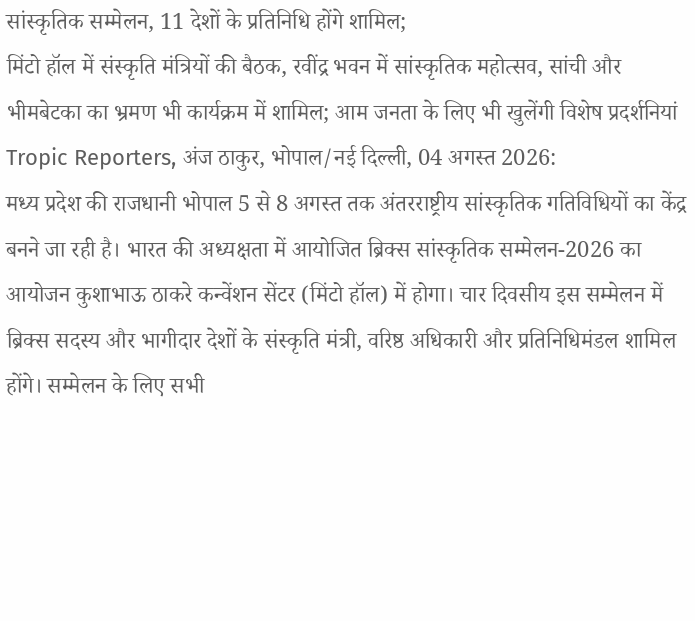सांस्कृतिक सम्मेलन, 11 देशों के प्रतिनिधि होंगे शामिल;
मिंटो हॉल में संस्कृति मंत्रियों की बैठक, रवींद्र भवन में सांस्कृतिक महोत्सव, सांची और भीमबेटका का भ्रमण भी कार्यक्रम में शामिल; आम जनता के लिए भी खुलेंगी विशेष प्रदर्शनियां
Tropic Reporters, अंज ठाकुर, भोपाल/नई दिल्ली, 04 अगस्त 2026:
मध्य प्रदेश की राजधानी भोपाल 5 से 8 अगस्त तक अंतरराष्ट्रीय सांस्कृतिक गतिविधियों का केंद्र बनने जा रही है। भारत की अध्यक्षता में आयोजित ब्रिक्स सांस्कृतिक सम्मेलन-2026 का आयोजन कुशाभाऊ ठाकरे कन्वेंशन सेंटर (मिंटो हॉल) में होगा। चार दिवसीय इस सम्मेलन में ब्रिक्स सदस्य और भागीदार देशों के संस्कृति मंत्री, वरिष्ठ अधिकारी और प्रतिनिधिमंडल शामिल होंगे। सम्मेलन के लिए सभी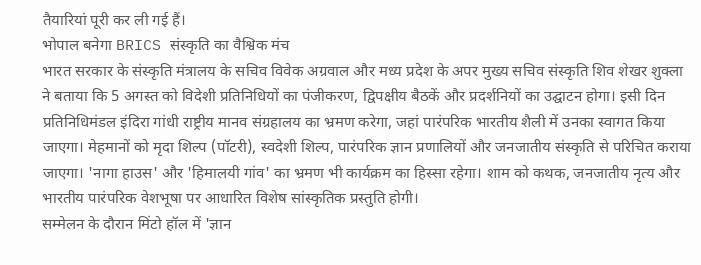तैयारियां पूरी कर ली गई हैं।
भोपाल बनेगा BRICS संस्कृति का वैश्विक मंच
भारत सरकार के संस्कृति मंत्रालय के सचिव विवेक अग्रवाल और मध्य प्रदेश के अपर मुख्य सचिव संस्कृति शिव शेखर शुक्ला ने बताया कि 5 अगस्त को विदेशी प्रतिनिधियों का पंजीकरण, द्विपक्षीय बैठकें और प्रदर्शनियों का उद्घाटन होगा। इसी दिन प्रतिनिधिमंडल इंदिरा गांधी राष्ट्रीय मानव संग्रहालय का भ्रमण करेगा, जहां पारंपरिक भारतीय शैली में उनका स्वागत किया जाएगा। मेहमानों को मृदा शिल्प (पॉटरी), स्वदेशी शिल्प, पारंपरिक ज्ञान प्रणालियों और जनजातीय संस्कृति से परिचित कराया जाएगा। 'नागा हाउस' और 'हिमालयी गांव' का भ्रमण भी कार्यक्रम का हिस्सा रहेगा। शाम को कथक, जनजातीय नृत्य और भारतीय पारंपरिक वेशभूषा पर आधारित विशेष सांस्कृतिक प्रस्तुति होगी।
सम्मेलन के दौरान मिंटो हॉल में 'ज्ञान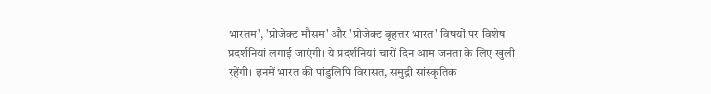भारतम', 'प्रोजेक्ट मौसम' और 'प्रोजेक्ट बृहत्तर भारत' विषयों पर विशेष प्रदर्शनियां लगाई जाएंगी। ये प्रदर्शनियां चारों दिन आम जनता के लिए खुली रहेंगी। इनमें भारत की पांडुलिपि विरासत, समुद्री सांस्कृतिक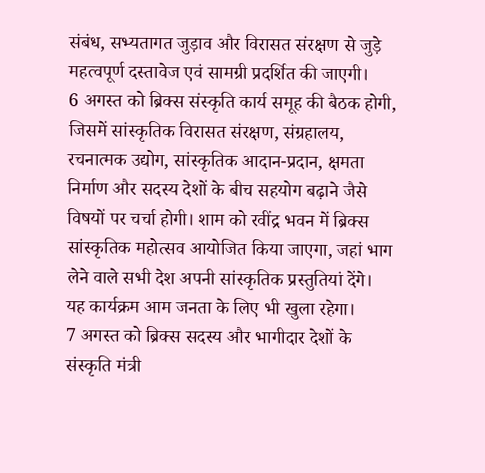संबंध, सभ्यतागत जुड़ाव और विरासत संरक्षण से जुड़े महत्वपूर्ण दस्तावेज एवं सामग्री प्रदर्शित की जाएगी।
6 अगस्त को ब्रिक्स संस्कृति कार्य समूह की बैठक होगी, जिसमें सांस्कृतिक विरासत संरक्षण, संग्रहालय, रचनात्मक उद्योग, सांस्कृतिक आदान-प्रदान, क्षमता निर्माण और सदस्य देशों के बीच सहयोग बढ़ाने जैसे विषयों पर चर्चा होगी। शाम को रवींद्र भवन में ब्रिक्स सांस्कृतिक महोत्सव आयोजित किया जाएगा, जहां भाग लेने वाले सभी देश अपनी सांस्कृतिक प्रस्तुतियां देंगे। यह कार्यक्रम आम जनता के लिए भी खुला रहेगा।
7 अगस्त को ब्रिक्स सदस्य और भागीदार देशों के संस्कृति मंत्री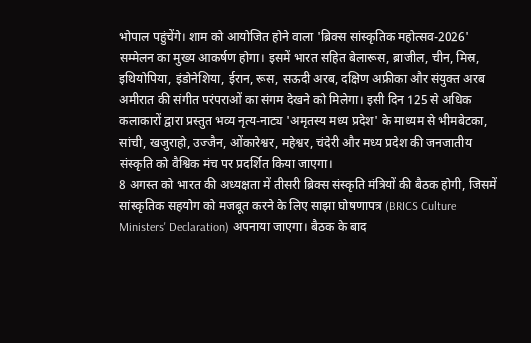भोपाल पहुंचेंगे। शाम को आयोजित होने वाला 'ब्रिक्स सांस्कृतिक महोत्सव-2026' सम्मेलन का मुख्य आकर्षण होगा। इसमें भारत सहित बेलारूस, ब्राजील, चीन, मिस्र, इथियोपिया, इंडोनेशिया, ईरान, रूस, सऊदी अरब, दक्षिण अफ्रीका और संयुक्त अरब अमीरात की संगीत परंपराओं का संगम देखने को मिलेगा। इसी दिन 125 से अधिक कलाकारों द्वारा प्रस्तुत भव्य नृत्य-नाट्य 'अमृतस्य मध्य प्रदेश' के माध्यम से भीमबेटका, सांची, खजुराहो, उज्जैन, ओंकारेश्वर, महेश्वर, चंदेरी और मध्य प्रदेश की जनजातीय संस्कृति को वैश्विक मंच पर प्रदर्शित किया जाएगा।
8 अगस्त को भारत की अध्यक्षता में तीसरी ब्रिक्स संस्कृति मंत्रियों की बैठक होगी, जिसमें सांस्कृतिक सहयोग को मजबूत करने के लिए साझा घोषणापत्र (BRICS Culture Ministers' Declaration) अपनाया जाएगा। बैठक के बाद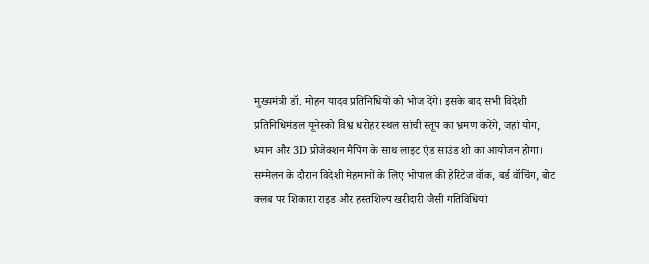मुख्यमंत्री डॉ. मोहन यादव प्रतिनिधियों को भोज देंगे। इसके बाद सभी विदेशी प्रतिनिधिमंडल यूनेस्को विश्व धरोहर स्थल सांची स्तूप का भ्रमण करेंगे, जहां योग, ध्यान और 3D प्रोजेक्शन मैपिंग के साथ लाइट एंड साउंड शो का आयोजन होगा।
सम्मेलन के दौरान विदेशी मेहमानों के लिए भोपाल की हेरिटेज वॉक, बर्ड वॉचिंग, बोट क्लब पर शिकारा राइड और हस्तशिल्प खरीदारी जैसी गतिविधियां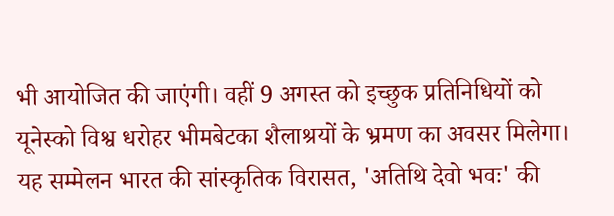भी आयोजित की जाएंगी। वहीं 9 अगस्त को इच्छुक प्रतिनिधियों को यूनेस्को विश्व धरोहर भीमबेटका शैलाश्रयों के भ्रमण का अवसर मिलेगा। यह सम्मेलन भारत की सांस्कृतिक विरासत, 'अतिथि देवो भवः' की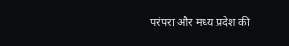परंपरा और मध्य प्रदेश की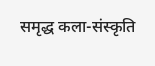समृद्ध कला-संस्कृति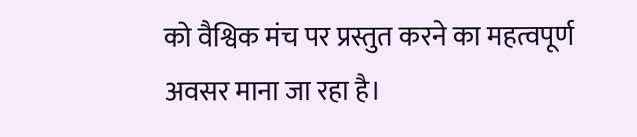को वैश्विक मंच पर प्रस्तुत करने का महत्वपूर्ण अवसर माना जा रहा है।